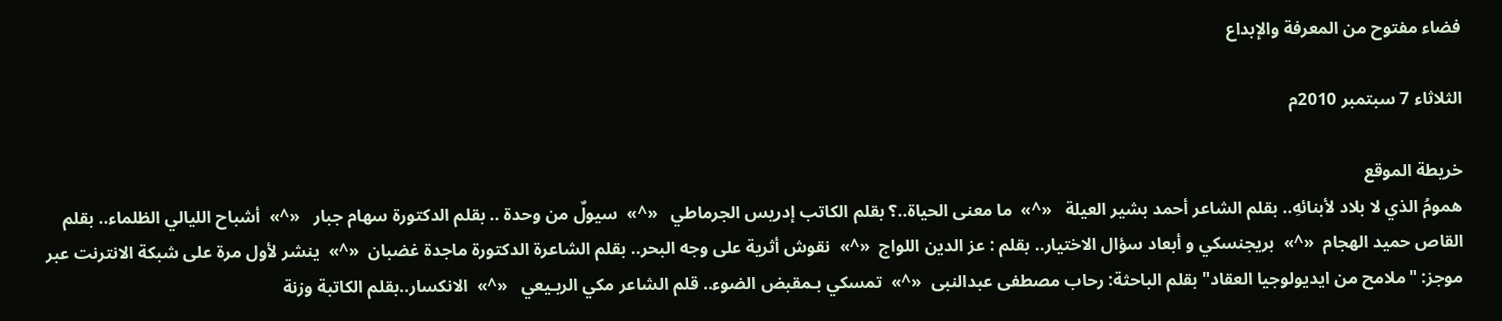فضاء مفتوح من المعرفة والإبداع

الثلاثاء 7 سبتمبر 2010م

خريطة الموقع
همومُ الذي لا بلاد لأبنائهِ.. بقلم الشاعر أحمد بشير العيلة   «^»  ما معنى الحياة..؟ بقلم الكاتب إدريس الجرماطي   «^»  سيولٌ من وحدة .. بقلم الدكتورة سهام جبار   «^»  أشباح الليالي الظلماء.. بقلم القاص حميد الهجام  «^»  بريجنسكي و أبعاد سؤال الاختيار.. بقلم : عز الدين اللواج  «^»  نقوش أثرية على وجه البحر.. بقلم الشاعرة الدكتورة ماجدة غضبان  «^»  ينشر لأول مرة على شبكة الانترنت عبر موجز: "ملامح من ايديولوجيا العقاد" بقلم الباحثة: رحاب مصطفى عبدالنبى  «^»  تمسكي بـمقبض الضوء.. قلم الشاعر مكي الربـيعي   «^»  الانكسار..بقلم الكاتبة وزنة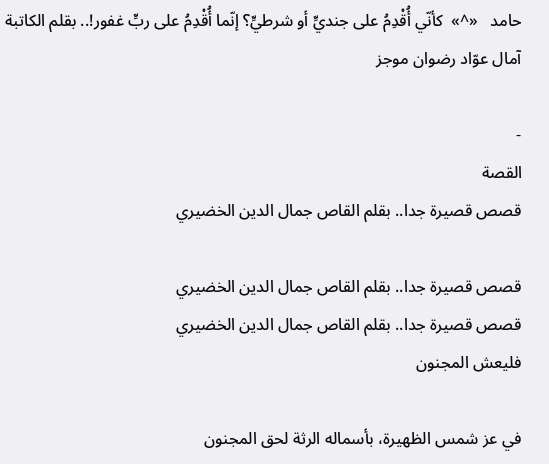حامد   «^»  كأنّي أُقْدِمُ على جنديٍّ أو شرطيٍّ؟ إنّما أُقْدِمُ على ربٍّ غفور!.. بقلم الكاتبة آمال عوّاد رضوان موجز

-
القصة
قصص قصيرة جدا.. بقلم القاص جمال الدين الخضيري

قصص قصيرة جدا.. بقلم القاص جمال الدين الخضيري
قصص قصيرة جدا.. بقلم القاص جمال الدين الخضيري
فليعش المجنون

في عز شمس الظهيرة، بأسماله الرثة لحق المجنون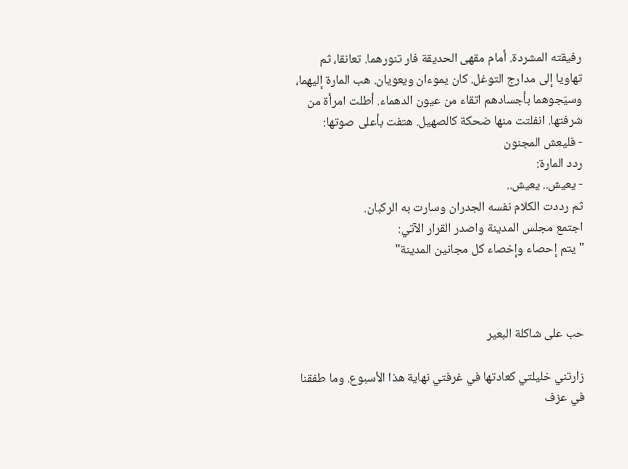رفيقته المشردة. أمام مقهى الحديقة فار تنورهما. تعانقا، ثم تهاويا إلى مدارج التوغل. كان يموءان ويعويان. هب المارة إليهما، وسيّجوهما بأجسادهم اتقاء من عيون الدهماء. أطلت امرأة من شرفتها. انفلتت منها ضحكة كالصهيل. هتفت بأعلى صوتها:
- فليعش المجنون
ردد المارة:
- يعيش.. يعيش..
ثم رددت الكلام نفسه الجدران وسارت به الركبان.
اجتمع مجلس المدينة واصدر القرار الآتي:
" يتم إحصاء وإخصاء كل مجانين المدينة"



حب على شاكلة البعير

زارتني خليلتي كعادتها في غرفتي نهاية هذا الأسبوع. وما طفقنا في عزف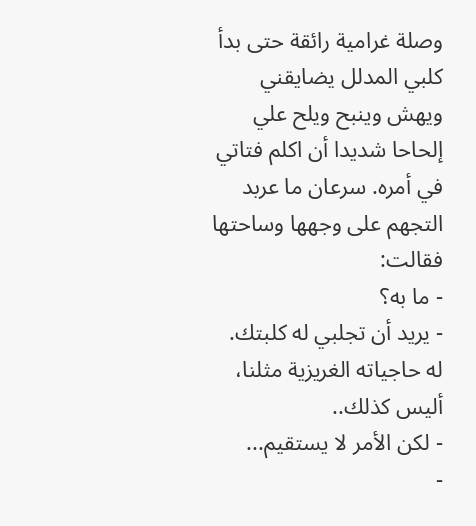وصلة غرامية رائقة حتى بدأ كلبي المدلل يضايقني ويهش وينبح ويلح علي إلحاحا شديدا أن اكلم فتاتي في أمره. سرعان ما عربد التجهم على وجهها وساحتها فقالت:
- ما به؟
- يريد أن تجلبي له كلبتك. له حاجياته الغريزية مثلنا، أليس كذلك..
- لكن الأمر لا يستقيم...
-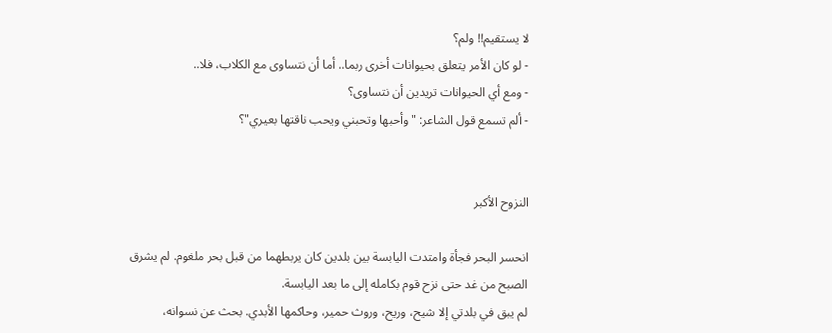لا يستقيم!! ولم؟
- لو كان الأمر يتعلق بحيوانات أخرى ربما.. أما أن نتساوى مع الكلاب، فلا..
- ومع أي الحيوانات تريدين أن نتساوى؟
- ألم تسمع قول الشاعر: " وأحبها وتحبني ويحب ناقتها بعيري"؟


النزوح الأكبر

انحسر البحر فجأة وامتدت اليابسة بين بلدين كان يربطهما من قبل بحر ملغوم. لم يشرق الصبح من غد حتى نزح قوم بكامله إلى ما بعد اليابسة.
لم يبق في بلدتي إلا شيح، وريح، وروث حمير، وحاكمها الأبدي. بحث عن نسوانه،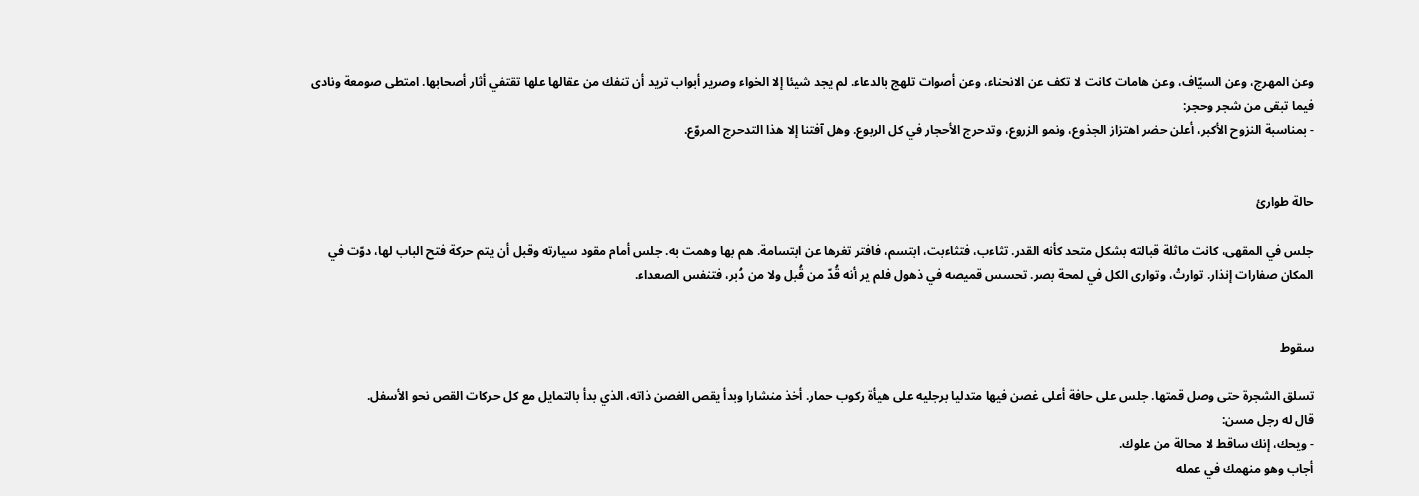وعن المهرج، وعن السيّاف، وعن هامات كانت لا تكف عن الانحناء، وعن أصوات تلهج بالدعاء. لم يجد شيئا إلا الخواء وصرير أبواب تريد أن تنفك من عقالها علها تقتفي أثار أصحابها. امتطى صومعة ونادى فيما تبقى من شجر وحجر:
- بمناسبة النزوح الأكبر، أعلن حضر اهتزاز الجذوع، ونمو الزروع، وتدحرج الأحجار في كل الربوع. وهل آفتنا إلا هذا التدحرج المروّع.


حالة طوارئ

جلس في المقهى، كانت ماثلة قبالته بشكل متحد كأنه القدر. تثاءب، فتثاءبت، ابتسم، فافتر تغرها عن ابتسامة. هم بها وهمت به. جلس أمام مقود سيارته وقبل أن يتم حركة فتح الباب لها، دوّت في المكان صفارات إنذار. توارتْ، وتوارى الكل في لمحة بصر. تحسس قميصه في ذهول فلم ير أنه قُدّ من قُبل ولا من دُبر، فتنفس الصعداء.


سقوط

تسلق الشجرة حتى وصل قمتها. جلس على حافة أعلى غصن فيها متدليا برجليه على هيأة ركوب حمار. أخذ منشارا وبدأ يقص الغصن ذاته، الذي بدأ بالتمايل مع كل حركات القص نحو الأسفل.
قال له رجل مسن:
- ويحك، إنك ساقط لا محالة من علوك.
أجاب وهو منهمك في عمله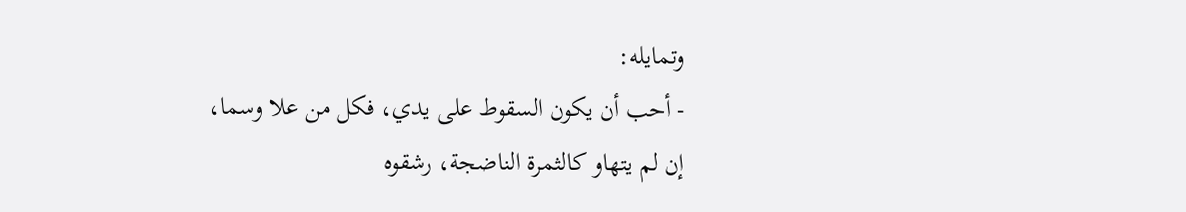وتمايله:
- أحب أن يكون السقوط على يدي، فكل من علا وسما، إن لم يتهاو كالثمرة الناضجة، رشقوه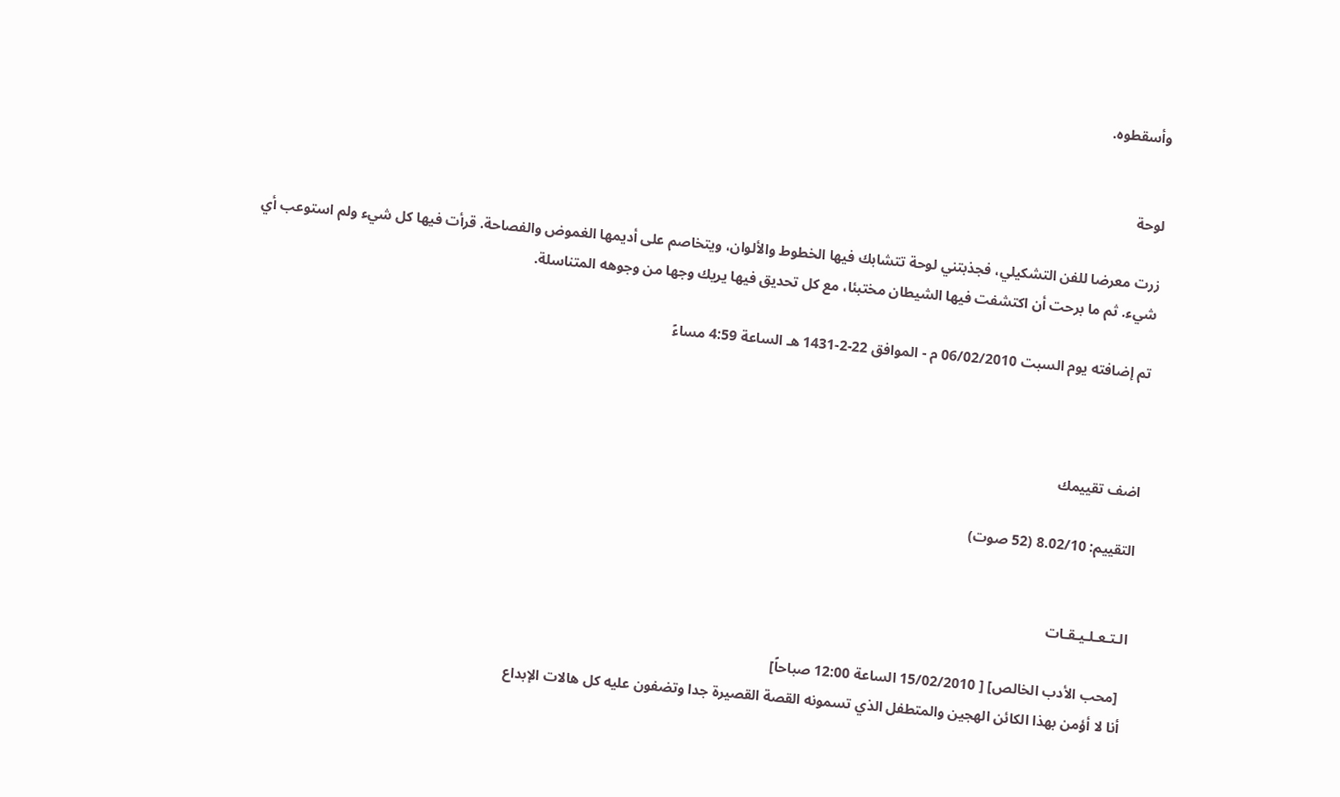وأسقطوه.


لوحة

زرت معرضا للفن التشكيلي، فجذبتني لوحة تتشابك فيها الخطوط والألوان، ويتخاصم على أديمها الغموض والفصاحة. قرأت فيها كل شيء ولم استوعب أي شيء. ثم ما برحت أن اكتشفت فيها الشيطان مختبئا، مع كل تحديق فيها يريك وجها من وجوهه المتناسلة.

تم إضافته يوم السبت 06/02/2010 م - الموافق 22-2-1431 هـ الساعة 4:59 مساءً



اضف تقييمك

التقييم: 8.02/10 (52 صوت)


الـتـعـلـيـقـات

 [محب الأدب الخالص] [ 15/02/2010 الساعة 12:00 صباحاً]
أنا لا أؤمن بهذا الكائن الهجين والمتطفل الذي تسمونه القصة القصيرة جدا وتضفون عليه كل هالات الإبداع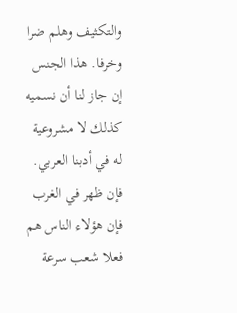والتكثيف وهلم ضرا وخرفا. هذا الجنس إن جاز لنا أن نسميه كذلك لا مشروعية له في أدبنا العربي. فإن ظهر في الغرب فإن هؤلاء الناس هم فعلا شعب سرعة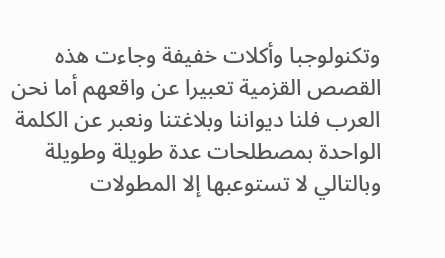وتكنولوجبا وأكلات خفيفة وجاءت هذه القصص القزمية تعبيرا عن واقعهم أما نحن العرب فلنا ديواننا وبلاغتنا ونعبر عن الكلمة الواحدة بمصطلحات عدة طويلة وطويلة وبالتالي لا تستوعبها إلا المطولات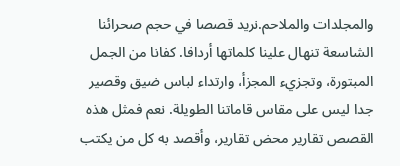والمجلدات والملاحم.نريد قصصا في حجم صحرائنا الشاسعة تنهال علينا كلماتها أردافا. كفانا من الجمل المبتورة، وتجزيء المجزأ، وارتداء لباس ضيق وقصير جدا ليس على مقاس قاماتنا الطويلة. نعم فمثل هذه القصص تقارير محض تقارير، وأقصد به كل من يكتب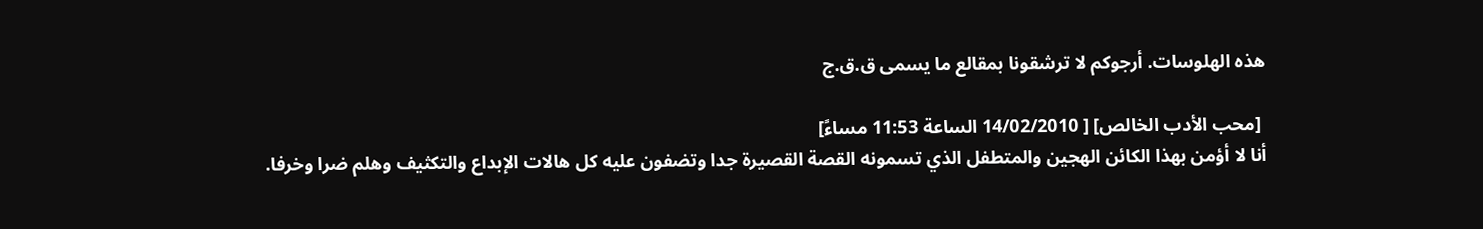هذه الهلوسات. أرجوكم لا ترشقونا بمقالع ما يسمى ق.ق.ج

 [محب الأدب الخالص] [ 14/02/2010 الساعة 11:53 مساءً]
أنا لا أؤمن بهذا الكائن الهجين والمتطفل الذي تسمونه القصة القصيرة جدا وتضفون عليه كل هالات الإبداع والتكثيف وهلم ضرا وخرفا.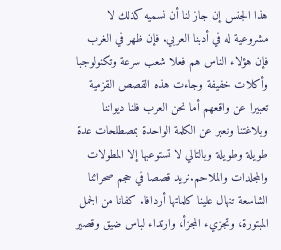هذا الجنس إن جاز لنا أن نسميه كذلك لا مشروعية له في أدبنا العربي. فإن ظهر في الغرب فإن هؤلاء الناس هم فعلا شعب سرعة وتكنولوجبا وأكلات خفيفة وجاءت هذه القصص القزمية تعبيرا عن واقعهم أما نحن العرب فلنا ديواننا وبلاغتنا ونعبر عن الكلمة الواحدة بمصطلحات عدة طويلة وطويلة وبالتالي لا تستوعبها إلا المطولات والمجلدات والملاحم.نريد قصصا في حجم صحرائنا الشاسعة تنهال علينا كلماتها أردافا. كفانا من الجمل المبتورة، وتجزيء المجزأ، وارتداء لباس ضيق وقصير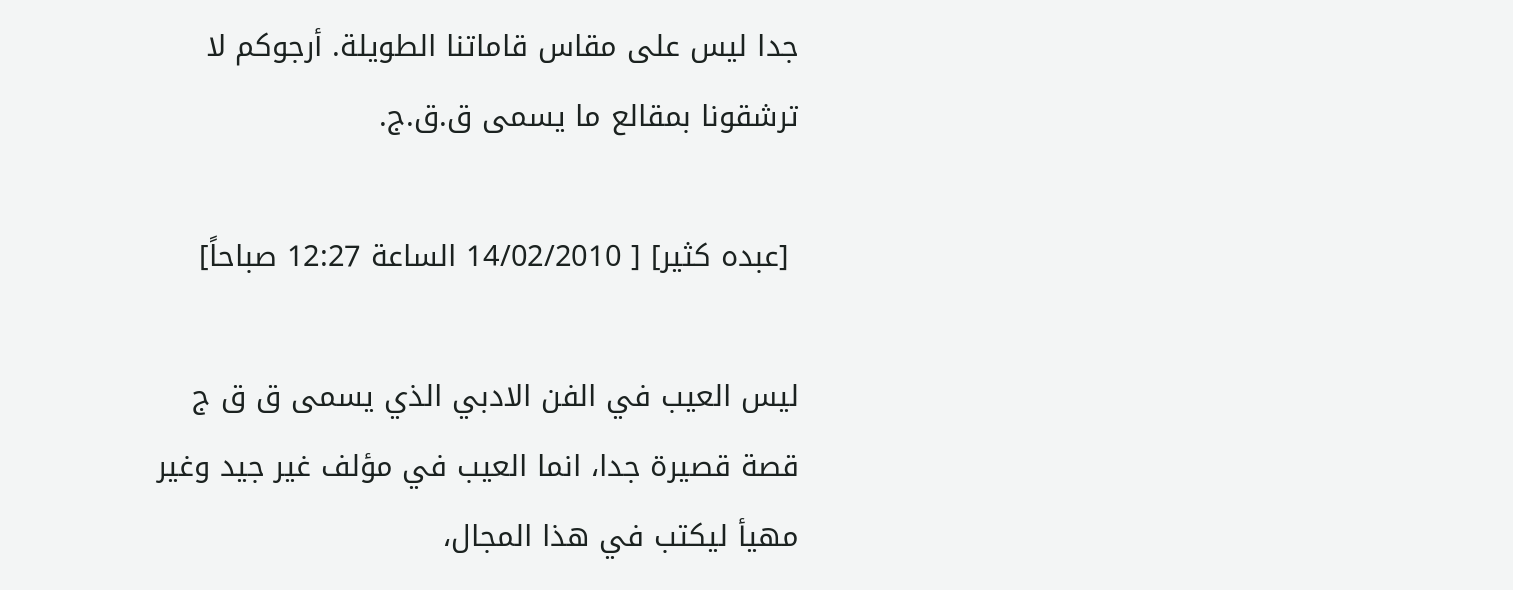جدا ليس على مقاس قاماتنا الطويلة. أرجوكم لا ترشقونا بمقالع ما يسمى ق.ق.ج.

 [عبده كثير] [ 14/02/2010 الساعة 12:27 صباحاً]

ليس العيب في الفن الادبي الذي يسمى ق ق ج قصة قصيرة جدا، انما العيب في مؤلف غير جيد وغير مهيأ ليكتب في هذا المجال،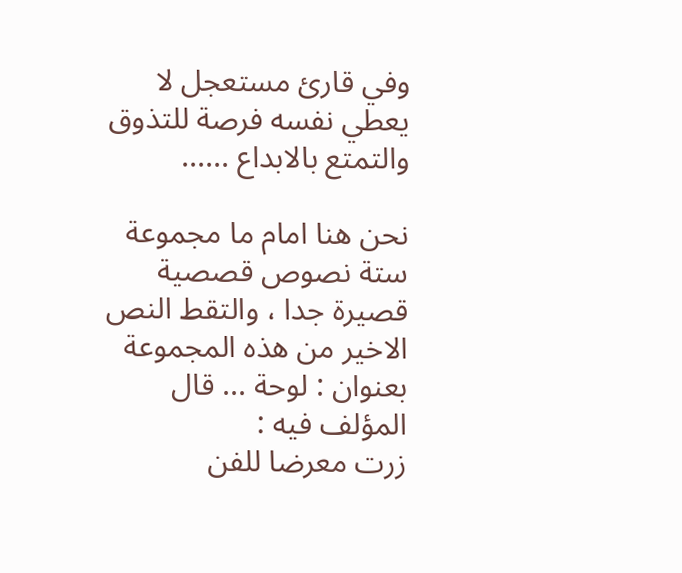وفي قارئ مستعجل لا يعطي نفسه فرصة للتذوق والتمتع بالابداع ......

نحن هنا امام ما مجموعة ستة نصوص قصصية قصيرة جدا ، والتقط النص الاخير من هذه المجموعة بعنوان : لوحة ... قال المؤلف فيه :
زرت معرضا للفن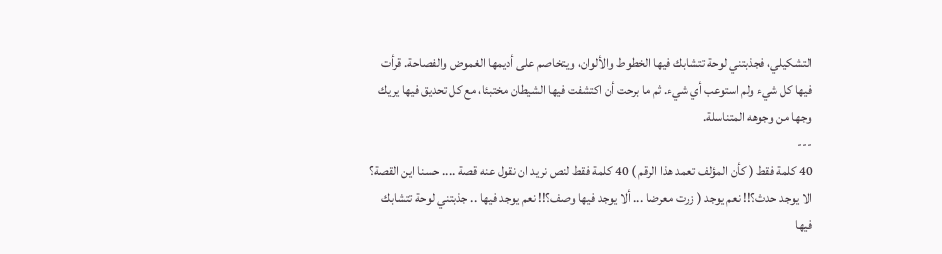التشكيلي، فجذبتني لوحة تتشابك فيها الخطوط والألوان، ويتخاصم على أديمها الغموض والفصاحة. قرأت فيها كل شيء ولم استوعب أي شيء. ثم ما برحت أن اكتشفت فيها الشيطان مختبئا، مع كل تحديق فيها يريك وجها من وجوهه المتناسلة.
---
40 كلمة فقط ( كأن المؤلف تعمد هذا الرقم ) 40 كلمة فقط لنص نريد ان نقول عنه قصة .... حسنا اين القصة؟ الا يوجد حدث؟!! نعم يوجد ( زرت معرضا ... ألا يوجد فيها وصف؟!! نعم يوجد فيها .. جذبتني لوحة تتشابك فيها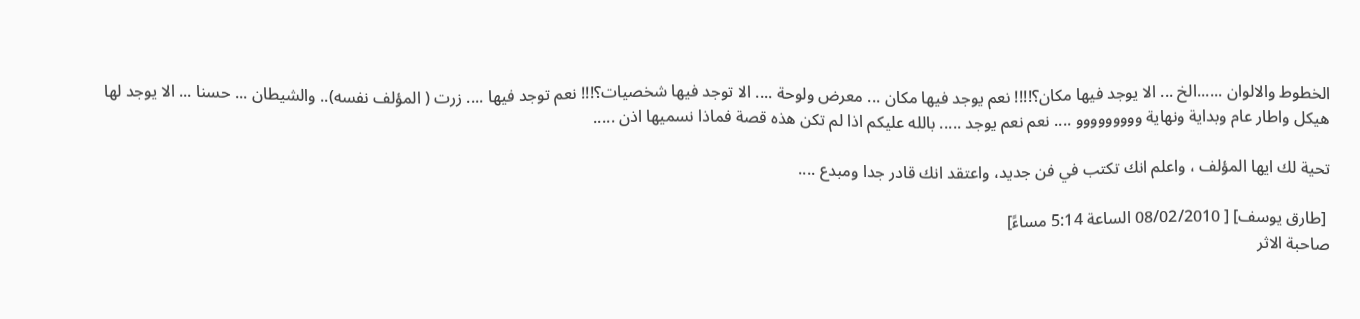الخطوط والالوان ......الخ ... الا يوجد فيها مكان؟!!!! نعم يوجد فيها مكان ... معرض ولوحة .... الا توجد فيها شخصيات؟!!! نعم توجد فيها .... زرت ( المؤلف نفسه).. والشيطان ... حسنا ... الا يوجد لها هيكل واطار عام وبداية ونهاية ووووووووو .... نعم نعم يوجد ..... بالله عليكم اذا لم تكن هذه قصة فماذا نسميها اذن .....

تحية لك ايها المؤلف ، واعلم انك تكتب في فن جديد، واعتقد انك قادر جدا ومبدع ....

 [طارق يوسف] [ 08/02/2010 الساعة 5:14 مساءً]
صاحبة الاثر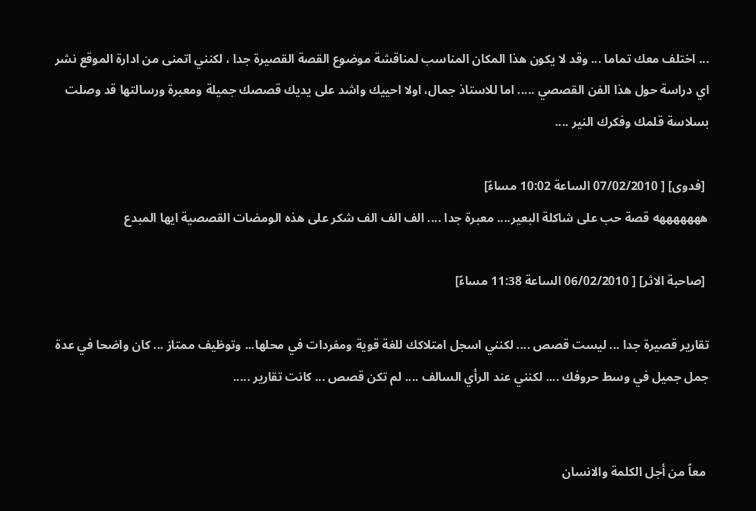... اختلف معك تماما ... وقد لا يكون هذا المكان المناسب لمناقشة موضوع القصة القصيرة جدا ، لكنني اتمنى من ادارة الموقع نشر اي دراسة حول هذا الفن القصصي ..... اما للاستاذ جمال، اولا احييك واشد على يديك قصصك جميلة ومعبرة ورسالتها قد وصلت بسلاسة قلمك وفكرك النير ....

 [فدوى] [ 07/02/2010 الساعة 10:02 مساءً]
هههههههه قصة حب على شاكلة البعير.... معبرة جدا .... الف الف الف شكر على هذه الومضات القصصية ايها المبدع

 [صاحبة الاثر] [ 06/02/2010 الساعة 11:38 مساءً]

تقارير قصيرة جدا ... ليست قصص .... لكنني اسجل امتلاكك للغة قوية ومفردات في محلها... وتوظيف ممتاز ... كان واضحا في عدة جمل جميل في وسط حروفك .... لكنني عند الرأي السالف .... لم تكن قصص ... كانت تقارير .....


 معاً من أجل الكلمة والانسان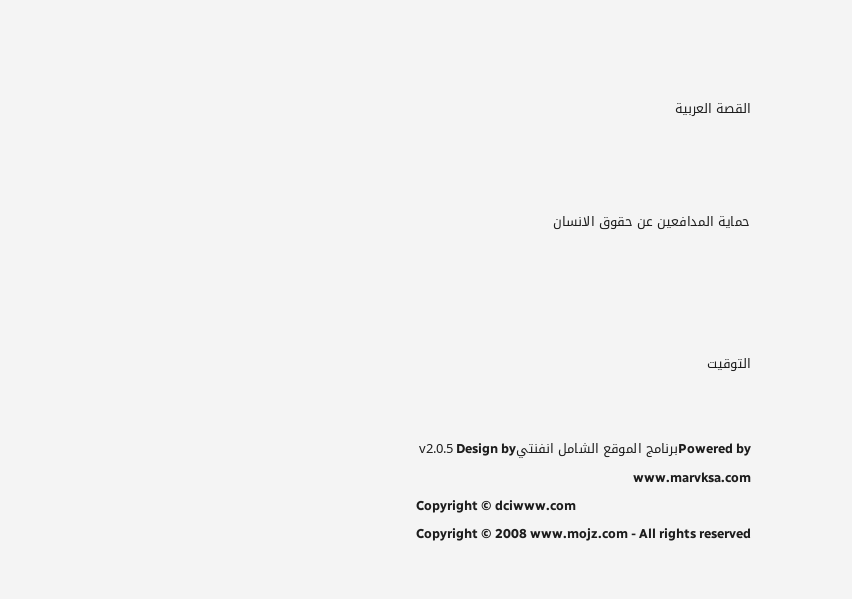القصة العربية



حماية المدافعين عن حقوق الانسان




التوقيت


Powered byبرنامج الموقع الشامل انفنتيv2.0.5 Design by www.marvksa.com
Copyright © dciwww.com
Copyright © 2008 www.mojz.com - All rights reserved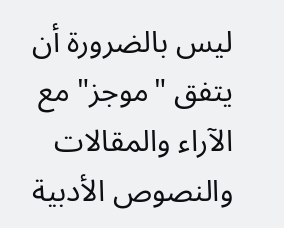ليس بالضرورة أن يتفق "موجز" مع الآراء والمقالات والنصوص الأدبية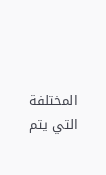المختلفة التي يتم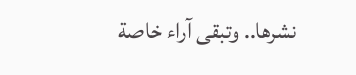نشرها.. وتبقى آراء خاصة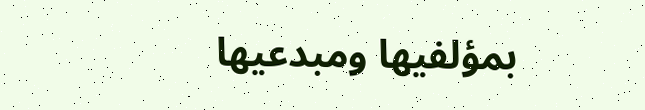بمؤلفيها ومبدعيها